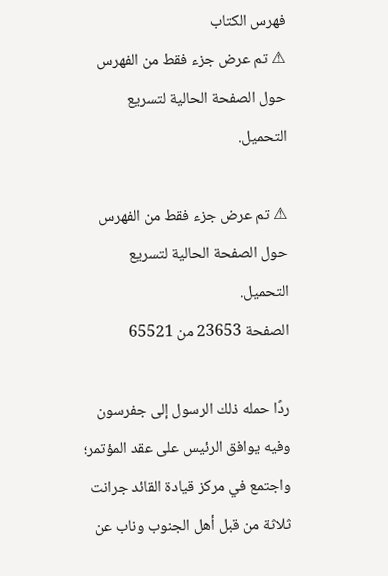فهرس الكتاب
⚠ تم عرض جزء فقط من الفهرس حول الصفحة الحالية لتسريع التحميل.

⚠ تم عرض جزء فقط من الفهرس حول الصفحة الحالية لتسريع التحميل.
الصفحة 23653 من 65521

ردًا حمله ذلك الرسول إلى جفرسون وفيه يوافق الرئيس على عقد المؤتمر؛ واجتمع في مركز قيادة القائد جرانت ثلاثة من قبل أهل الجنوب وناب عن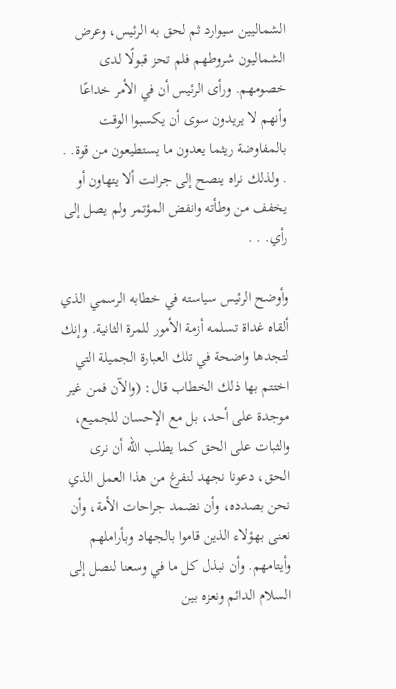الشماليين سيوارد ثم لحق به الرئيس، وعرض الشماليون شروطهم فلم تحز قبولًا لدى خصومهم. ورأى الرئيس أن في الأمر خداعًا وأنهم لا يريدون سوى أن يكسبوا الوقت بالمفاوضة ريثما يعدون ما يستطيعون من قوة. . . ولذلك نراه ينصح إلى جرانت ألا يتهاون أو يخفف من وطأته وانفض المؤتمر ولم يصل إلى رأي. . .

وأوضح الرئيس سياسته في خطابه الرسمي الذي ألقاه غداة تسلمه أزمة الأمور للمرة الثانية. وإنك لتجدها واضحة في تلك العبارة الجميلة التي اختتم بها ذلك الخطاب قال: (والآن فمن غير موجدة على أحد، بل مع الإحسان للجميع، والثبات على الحق كما يطلب الله أن نرى الحق، دعونا نجهد لنفرغ من هذا العمل الذي نحن بصدده، وأن نضمد جراحات الأمة، وأن نعنى بهؤلاء الذين قاموا بالجهاد وبأراملهم وأيتامهم. وأن نبذل كل ما في وسعنا لنصل إلى السلام الدائم ونعزه بين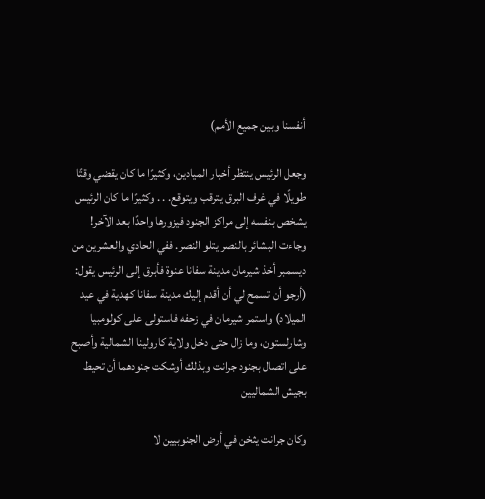أنفسنا وبين جميع الأمم)

وجعل الرئيس ينتظر أخبار الميادين، وكثيرًا ما كان يقضي وقتًا طويلًا في غرف البرق يترقب ويتوقع. . . وكثيرًا ما كان الرئيس يشخص بنفسه إلى مراكز الجنود فيزورها واحدًا بعد الآخر! وجاءت البشائر بالنصر يتلو النصر. ففي الحادي والعشرين من ديسمبر أخذ شيرمان مدينة سفانا عنوة فأبرق إلى الرئيس يقول: (أرجو أن تسمح لي أن أقدم إليك مدينة سفانا كهدية في عيد الميلاد) واستمر شيرمان في زحفه فاستولى على كولومبيا وشارلستون، وما زال حتى دخل ولاية كارولينا الشمالية وأصبح على اتصال بجنود جرانت وبذلك أوشكت جنودهما أن تحيط بجيش الشماليين

وكان جرانت يثخن في أرض الجنوبيين لا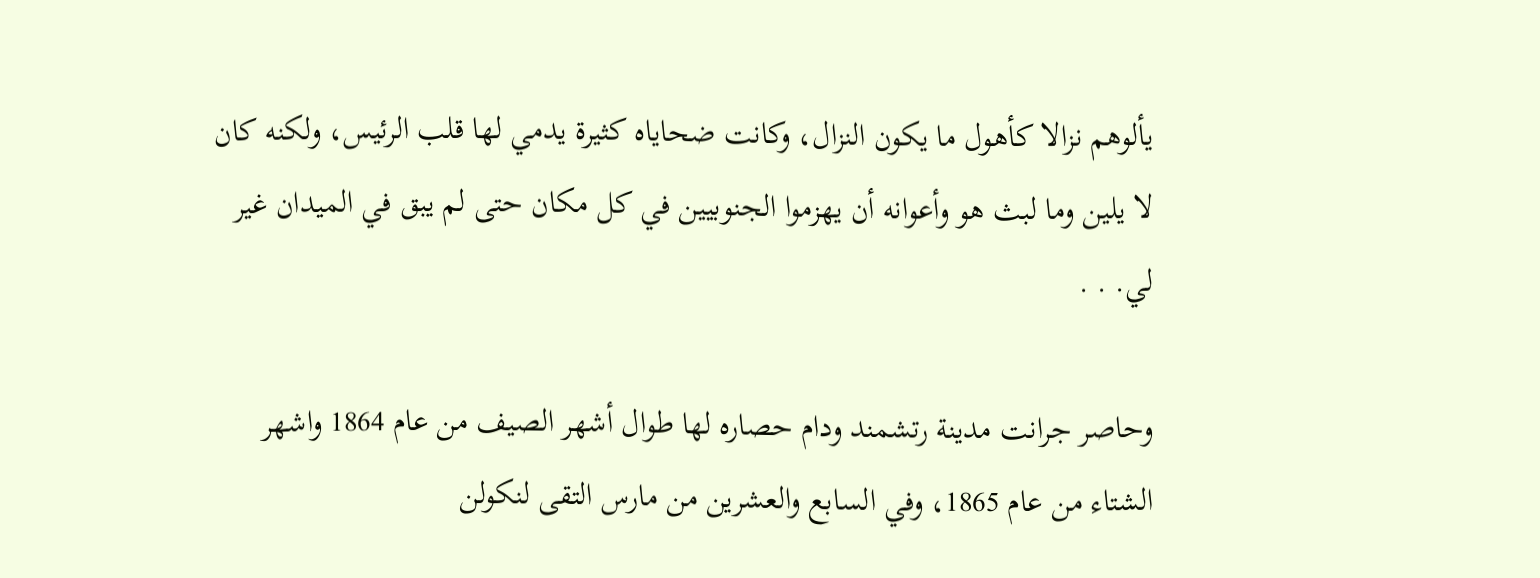يألوهم نزالا كأهول ما يكون النزال، وكانت ضحاياه كثيرة يدمي لها قلب الرئيس، ولكنه كان لا يلين وما لبث هو وأعوانه أن يهزموا الجنوبيين في كل مكان حتى لم يبق في الميدان غير لي. . .

وحاصر جرانت مدينة رتشمند ودام حصاره لها طوال أشهر الصيف من عام 1864 واشهر الشتاء من عام 1865، وفي السابع والعشرين من مارس التقى لنكولن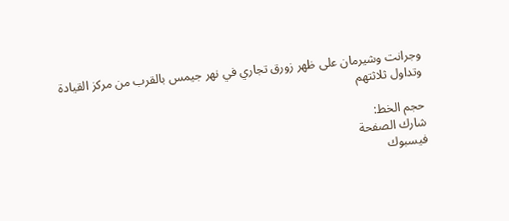وجرانت وشيرمان على ظهر زورق تجاري في نهر جيمس بالقرب من مركز القيادة وتداول ثلاثتهم

حجم الخط:
شارك الصفحة
فيسبوك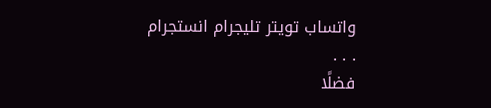واتساب تويتر تليجرام انستجرام
. . .
فضلًا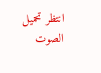انتظر تحميل الصوت